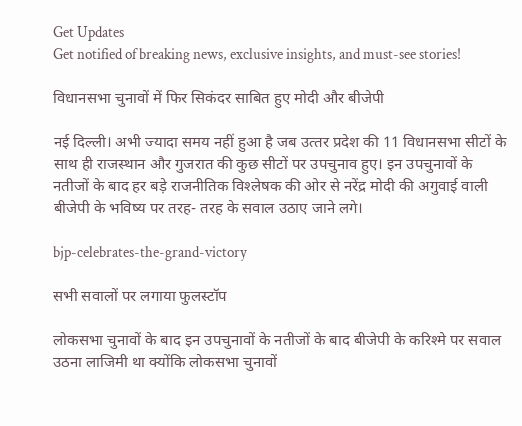Get Updates
Get notified of breaking news, exclusive insights, and must-see stories!

विधानसभा चुनावों में फिर सिकंदर साबित हुए मोदी और बीजेपी

नई दिल्‍ली। अभी ज्‍यादा समय नहीं हुआ है जब उत्‍तर प्रदेश की 11 विधानसभा सीटों के साथ ही राजस्‍थान और गुजरात की कुछ सीटों पर उपचुनाव हुए। इन उपचुनावों के नतीजों के बाद हर बड़े राजनीतिक विश्‍लेषक की ओर से नरेंद्र मोदी की अगुवाई वाली बीजेपी के भविष्‍य पर तरह- तरह के सवाल उठाए जाने लगे।

bjp-celebrates-the-grand-victory

सभी सवालों पर लगाया फुलस्‍टॉप

लोकसभा चुनावों के बाद इन उपचुनावों के नतीजों के बाद बीजेपी के करिश्‍मे पर सवाल उठना लाजिमी था क्‍योंकि लोकसभा चुनावों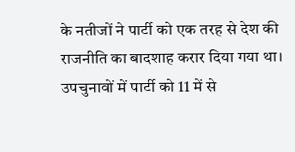के नतीजों ने पार्टी को एक तरह से देश की राजनीति का बादशाह करार दिया गया था। उपचुनावों में पार्टी को 11 में से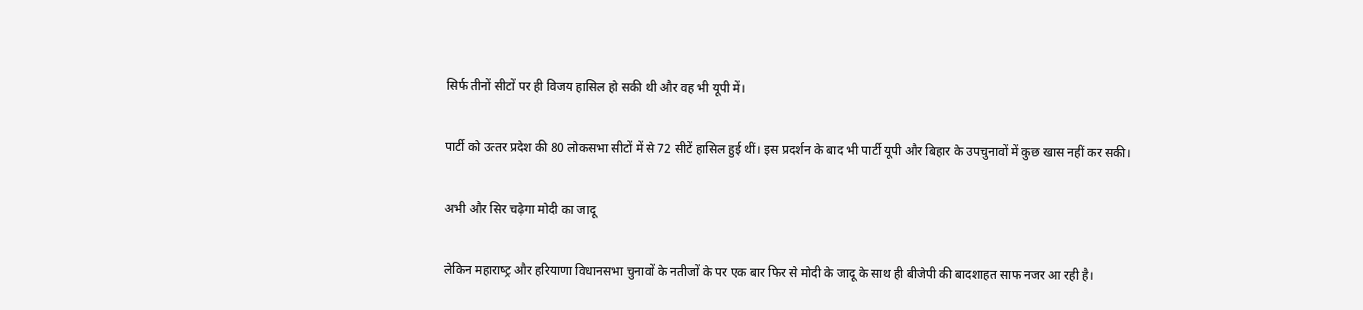सिर्फ तीनों सीटों पर ही विजय हासिल हो सकी थी और वह भी यूपी में।

पार्टी को उत्‍तर प्रदेश की 80 लोकसभा सीटों में से 72 सीटें हासिल हुई थीं। इस प्रदर्शन के बाद भी पार्टी यूपी और बिहार के उपचुनावों में कुछ खास नहीं कर सकी।

अभी और सिर चढ़ेगा मोदी का जादू

लेकिन महाराष्‍ट्र और हरियाणा विधानसभा चुनावों के नतीजों के पर एक बार फिर से मोदी के जादू के साथ ही बीजेपी की बादशाहत साफ नजर आ रही है।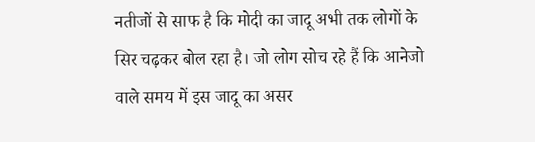नतीजों से साफ है कि मोदी का जादू अभी तक लोगों के सिर चढ़कर बोल रहा है। जो लोग सोच रहे हैं कि आनेजो वाले समय में इस जादू का असर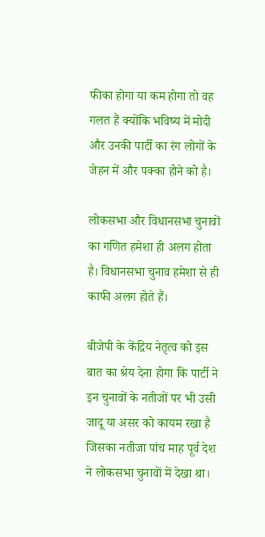फीका होगा या कम होगा तो वह गलत हैं क्‍योंकि भविष्‍य में मोदी और उनकी पार्टी का रंग लोगों के जेहन में और पक्‍का होने को है।

लोकसभा और विधानसभा चुनावों का गणित हमेशा ही अलग होता है। विधानसभा चुनाव हमेशा से ही काफी अलग होते हैं।

बीजेपी के केंद्रिय नेतृत्‍व को इस बात का श्रेय देना होगा कि पार्टी ने इन चुनावों के नतीजों पर भी उसी जादू या असर को कायम रखा है जिसका नतीजा पांच माह पूर्व देश ने लोकसभा चुनावों में देखा था।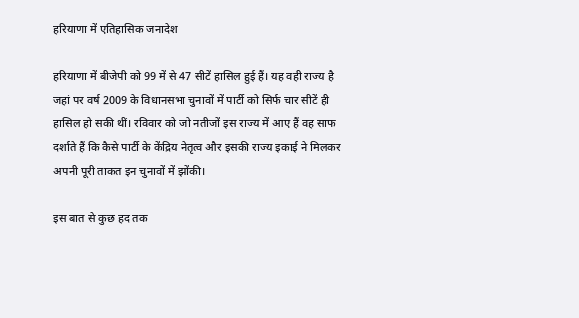हरियाणा में एतिहासिक जनादेश

हरियाणा में बीजेपी को 99 में से 47 सीटें हासिल हुई हैं। यह वही राज्‍य है जहां पर वर्ष 2009 के विधानसभा चुनावों में पार्टी को सिर्फ चार सीटें ही हासिल हो सकी थीं। रविवार को जो नतीजों इस राज्‍य में आए हैं वह साफ दर्शाते हैं कि कैसे पार्टी के केंद्रिय नेतृत्‍व और इसकी राज्‍य इकाई ने मिलकर अपनी पूरी ताकत इन चुनावों में झोंकी।

इस बात से कुछ हद तक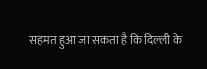सहमत हुआ जा सकता है कि दिल्‍ली के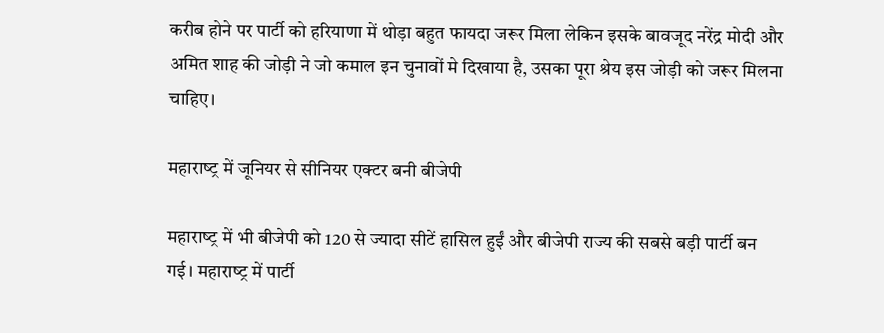करीब होने पर पार्टी को हरियाणा में थोड़ा बहुत फायदा जरूर मिला लेकिन इसके बावजूद नरेंद्र मोदी और अमित शाह की जोड़ी ने जो कमाल इन चुनावों मे दिखाया है, उसका पूरा श्रेय इस जोड़ी को जरूर मिलना चाहिए।

महाराष्‍ट्र में जूनियर से सीनियर एक्‍टर बनी बीजेपी

महाराष्‍ट्र में भी बीजेपी को 120 से ज्‍यादा सीटें हासिल हुईं और बीजेपी राज्‍य की सबसे बड़ी पार्टी बन गई। महाराष्‍ट्र में पार्टी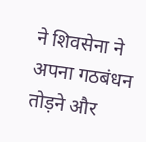ने शिवसेना ने अपना गठबंधन तोड़ने और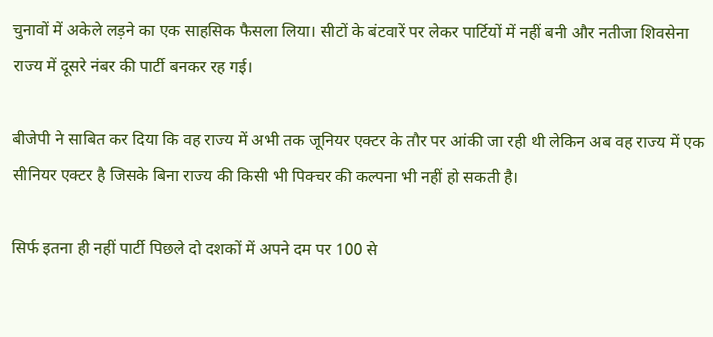चुनावों में अकेले लड़ने का एक साहसिक फैसला लिया। सीटों के बंटवारें पर लेकर पार्टियों में नहीं बनी और नतीजा शिवसेना राज्‍य में दूसरे नंबर की पार्टी बनकर रह गई।

बीजेपी ने साबित कर दिया कि वह राज्‍य में अभी तक जूनियर एक्‍टर के तौर पर आंकी जा रही थी लेकिन अब वह राज्‍य में एक सीनियर एक्‍टर है जिसके बिना राज्‍य की किसी भी पिक्‍चर की कल्‍पना भी नहीं हो सकती है।

सिर्फ इतना ही नहीं पार्टी पिछले दो दशकों में अपने दम पर 100 से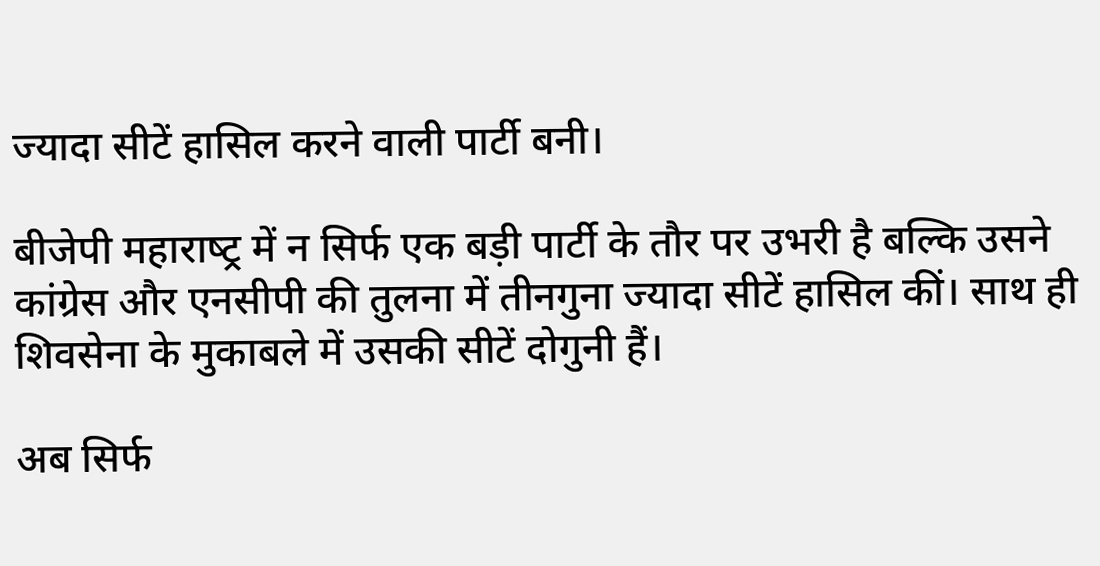ज्‍यादा सीटें हासिल करने वाली पार्टी बनी।

बीजेपी महाराष्‍ट्र में न सिर्फ एक बड़ी पार्टी के तौर पर उभरी है बल्कि उसने कांग्रेस और एनसीपी की तुलना में तीनगुना ज्‍यादा सीटें हासिल कीं। साथ ही शिवसेना के मुकाबले में उसकी सीटें दोगुनी हैं।

अब सिर्फ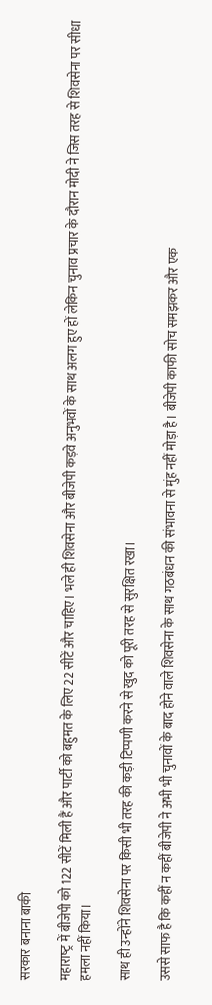सरकार बनाना बाकी

महाराष्‍ट्र में बीजेपी को 122 सीटें मिली हैं और पार्टी को बहुमत के लिए 22 सीटें और चाहिए। भले ही शिवसेना और बीजेपी कड़वे अनुभवों के साथ अलग हुए हों लेकिन चुनाव प्रचार के दौरान मोदी ने जिस तरह से शिवसेना पर सीधा हमला नहीं किया।

साथ ही उन्‍होंने शिवसेना पर किसी भी तरह की कड़ी टिप्‍पणी करने से खुद को पूरी तरह से सुरक्षित रखा।

उससे साफ है कि कहीं न कहीं बीजेपी ने अभी भी चुनावों के बाद होने वाले शिवसेना के साथ गठबंधन की संभावना से मुंह नहीं मोड़ा है। बीजेपी काफी सोच समझकर और एक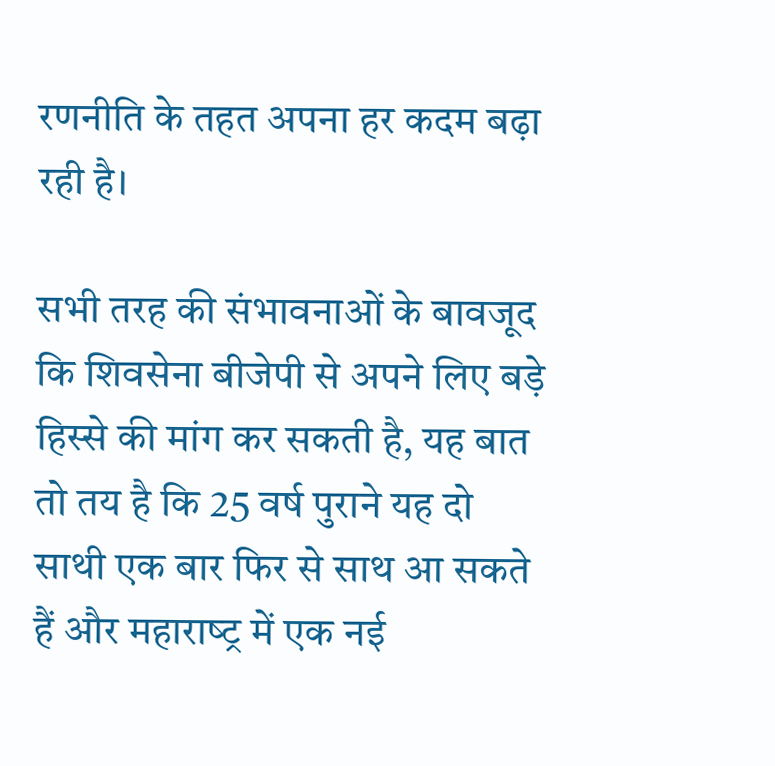रणनीति के तहत अपना हर कदम बढ़ा रही है।

सभी तरह की संभावनाओं के बावजूद कि शिवसेना बीजेपी से अपने लिए बड़े हिस्‍से की मांग कर सकती है, यह बात तो तय है कि 25 वर्ष पुराने यह दो साथी एक बार फिर से साथ आ सकते हैं और महाराष्‍ट्र में एक नई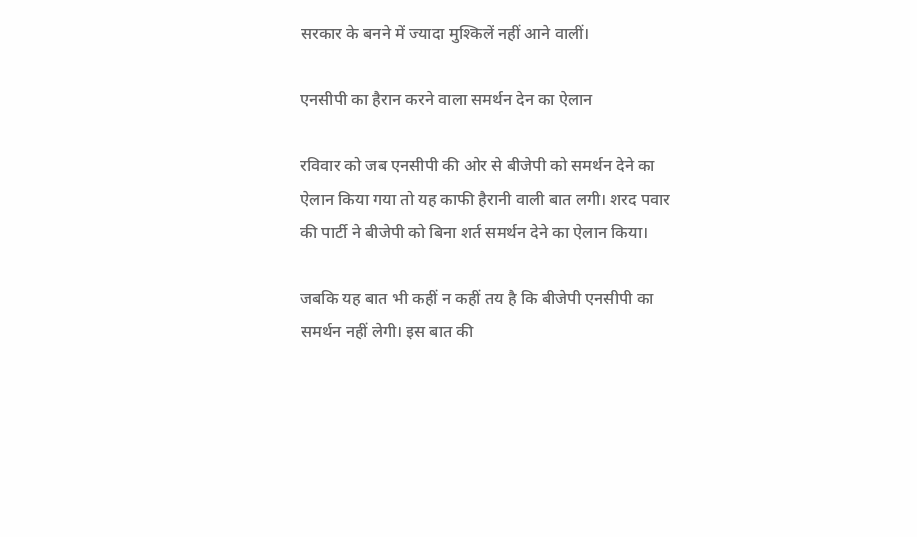सरकार के बनने में ज्‍यादा मुश्किलें नहीं आने वालीं।

एनसीपी का हैरान करने वाला समर्थन देन का ऐलान

रविवार को जब एनसीपी की ओर से बीजेपी को समर्थन देने का ऐलान किया गया तो यह काफी हैरानी वाली बात लगी। शरद पवार की पार्टी ने बीजेपी को बिना शर्त समर्थन देने का ऐलान किया।

जबकि यह बात भी कहीं न कहीं तय है कि बीजेपी एनसीपी का समर्थन नहीं लेगी। इस बात की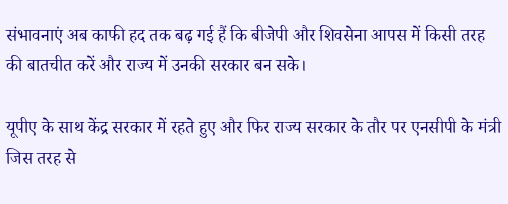संभावनाएं अब काफी हद तक बढ़ गई हैं कि बीजेपी और शिवसेना आपस में किसी तरह की बातचीत करें और राज्‍य में उनकी सरकार बन सके।

यूपीए के साथ केंद्र सरकार में रहते हुए और फिर राज्‍य सरकार के तौर पर एनसीपी के मंत्री जिस तरह से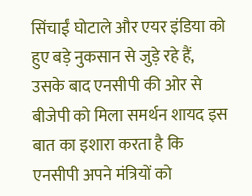सिंचाईं घोटाले और एयर इंडिया को हुए बड़े नुकसान से जुड़े रहे हैं, उसके बाद एनसीपी की ओर से बीजेपी को मिला समर्थन शायद इस बात का इशारा करता है कि एनसीपी अपने मंत्रियों को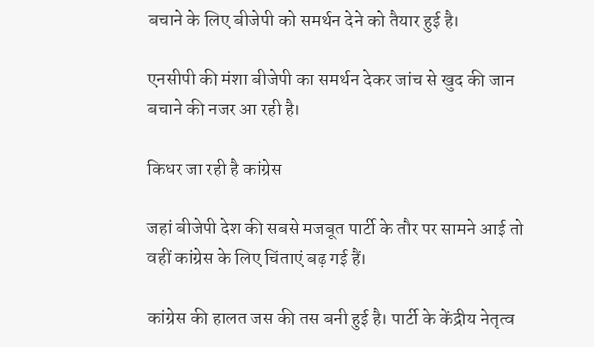बचाने के लिए बीजेपी को समर्थन देने को तैयार हुई है।

एनसीपी की मंशा बीजेपी का समर्थन देकर जांच से खुद की जान बचाने की नजर आ रही है।

किधर जा रही है कांग्रेस

जहां बीजेपी देश की सबसे मजबूत पार्टी के तौर पर सामने आई तो वहीं कांग्रेस के लिए चिंताएं बढ़ गई हैं।

कांग्रेस की हालत जस की तस बनी हुई है। पार्टी के केंद्रीय नेतृत्‍व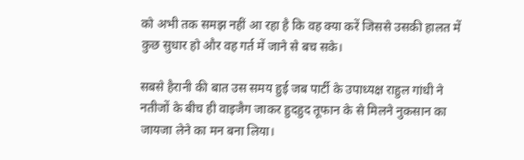को अभी तक समझ नहीं आ रहा है कि वह क्‍या करें जिससे उसकी हालत में कुछ सुधार हो और वह गर्त में जाने से बच सके।

सबसे हैरानी की बात उस समय हुई जब पार्टी के उपाध्‍यक्ष राहुल गांधी ने नतीजों के बीच ही वाइजैग जाकर हुदहुद तूफान के से मिलने नुकसान का जायजा लेने का मन बना लिया।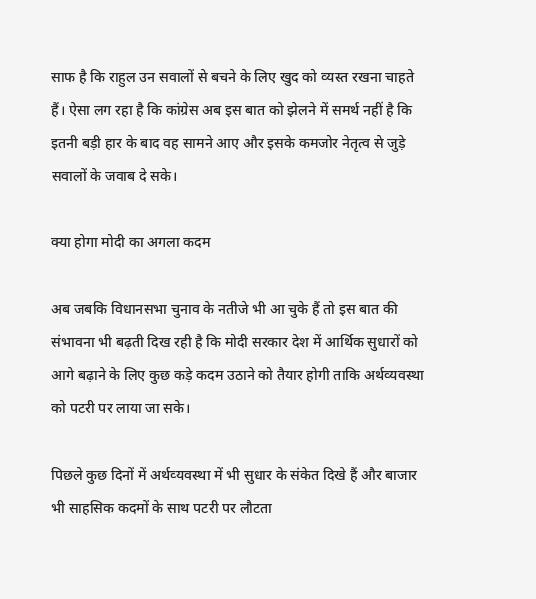साफ है कि राहुल उन सवालों से बचने के लिए खुद को व्‍यस्‍त रखना चाहते हैं। ऐसा लग रहा है कि कांग्रेस अब इस बात को झेलने में समर्थ नहीं है कि इतनी बड़ी हार के बाद वह सामने आए और इसके कमजोर नेतृत्‍व से जुड़े सवालों के जवाब दे सके।

क्‍या होगा मोदी का अगला कदम

अब जबकि विधानसभा चुनाव के नतीजे भी आ चुके हैं तो इस बात की संभावना भी बढ़ती दिख रही है कि मोदी सरकार देश में आर्थिक सुधारों को आगे बढ़ाने के लिए कुछ कड़े कदम उठाने को तैयार होगी ताकि अर्थव्‍यवस्‍था को पटरी पर लाया जा सके।

पिछले कुछ दिनों में अर्थव्‍यवस्‍था में भी सुधार के संकेत दिखे हैं और बाजार भी साहसिक कदमों के साथ पटरी पर लौटता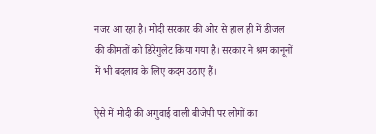नजर आ रहा है। मोदी सरकार की ओर से हाल ही में डीजल की कीमतों को डिरेगुलेट किया गया है। सरकार ने श्रम कानूनों में भी बदलाव के लिए कदम उठाए हैं।

ऐसे में मोदी की अगुवाई वाली बीजेपी पर लोगों का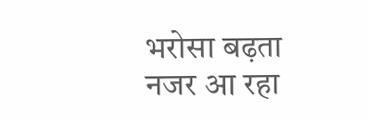भरोसा बढ़ता नजर आ रहा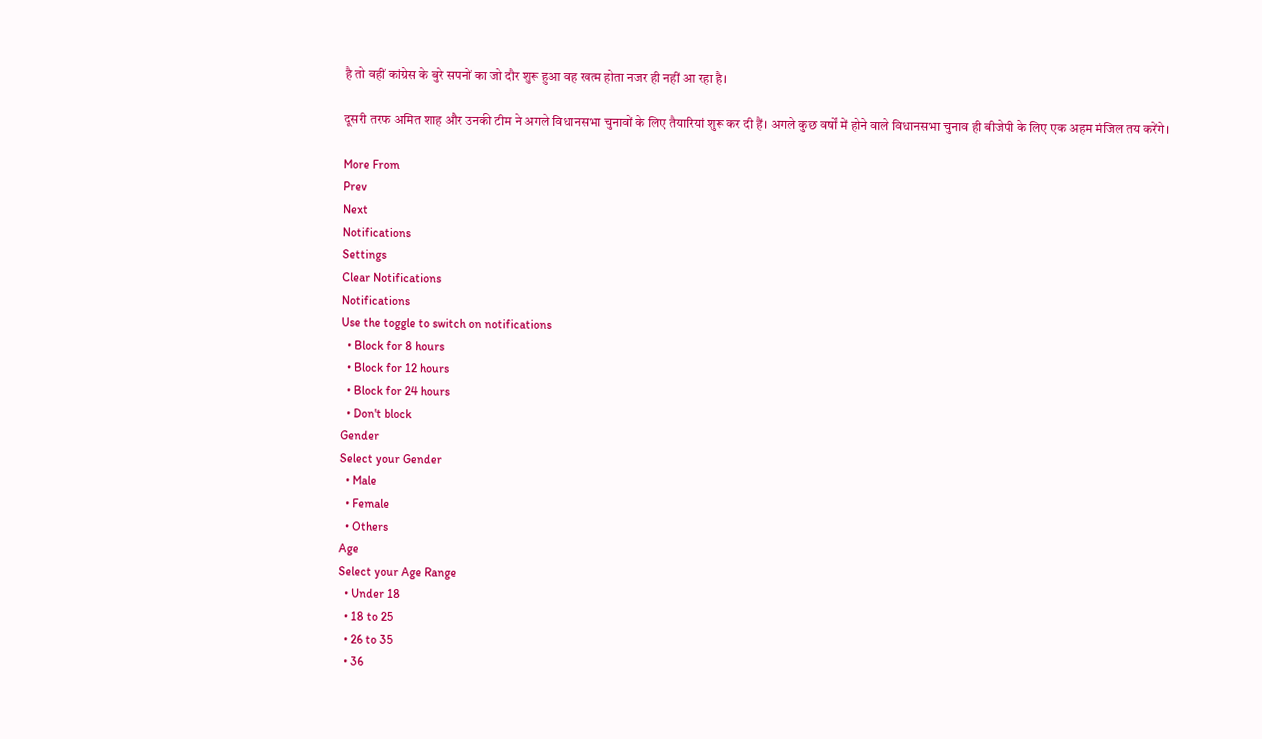है तो वहीं कांग्रेस के बुरे सपनों का जो दौर शुरू हुआ वह खत्‍म होता नजर ही नहीं आ रहा है।

दूसरी तरफ अमित शाह और उनकी टीम ने अगले विधानसभा चुनावों के लिए तैयारियां शुरू कर दी हैं। अगले कुछ वर्षों में होने वाले विधानसभा चुनाव ही बीजेपी के लिए एक अहम मंजिल तय करेंगे।

More From
Prev
Next
Notifications
Settings
Clear Notifications
Notifications
Use the toggle to switch on notifications
  • Block for 8 hours
  • Block for 12 hours
  • Block for 24 hours
  • Don't block
Gender
Select your Gender
  • Male
  • Female
  • Others
Age
Select your Age Range
  • Under 18
  • 18 to 25
  • 26 to 35
  • 36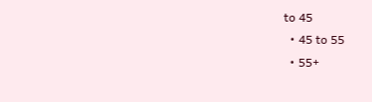to 45
  • 45 to 55
  • 55+